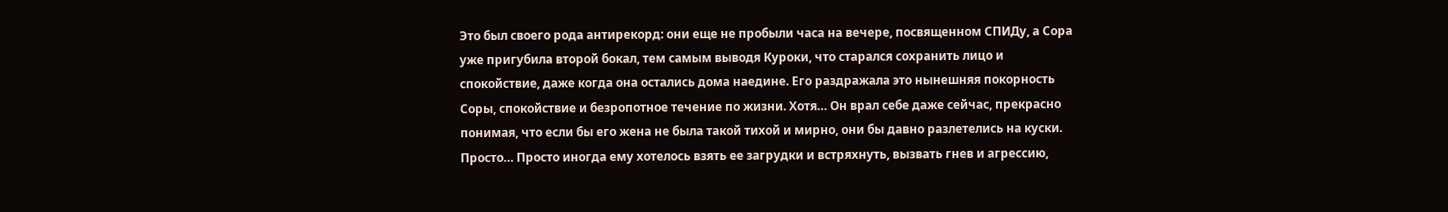Это был своего рода антирекорд: они еще не пробыли часа на вечере, посвященном СПИДу, а Сора уже пригубила второй бокал, тем самым выводя Куроки, что старался сохранить лицо и спокойствие, даже когда она остались дома наедине. Его раздражала это нынешняя покорность Соры, спокойствие и безропотное течение по жизни. Хотя… Он врал себе даже сейчас, прекрасно понимая, что если бы его жена не была такой тихой и мирно, они бы давно разлетелись на куски. Просто… Просто иногда ему хотелось взять ее загрудки и встряхнуть, вызвать гнев и агрессию,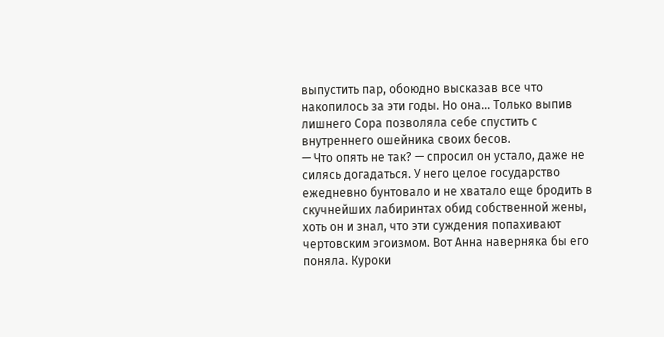выпустить пар, обоюдно высказав все что накопилось за эти годы. Но она… Только выпив лишнего Сора позволяла себе спустить с внутреннего ошейника своих бесов.
— Что опять не так? — спросил он устало, даже не силясь догадаться. У него целое государство ежедневно бунтовало и не хватало еще бродить в скучнейших лабиринтах обид собственной жены, хоть он и знал, что эти суждения попахивают чертовским эгоизмом. Вот Анна наверняка бы его поняла. Куроки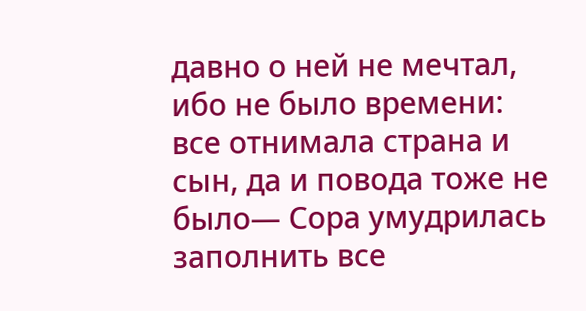давно о ней не мечтал, ибо не было времени: все отнимала страна и сын, да и повода тоже не было— Сора умудрилась заполнить все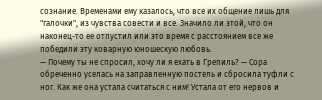сознание. Временами ему казалось, что все их общение лишь для "галочки", из чувства совести и все. Значило ли этой, что он наконец-то ее отпустил или это время с расстоянием все же победили эту коварную юношескую любовь.
— Почему ты не спросил, хочу ли я ехать в Грепиль? — Сора обреченно уселась на заправленную постель и сбросила туфли с ног. Как же она устала считаться с ним! Устала от его нервов и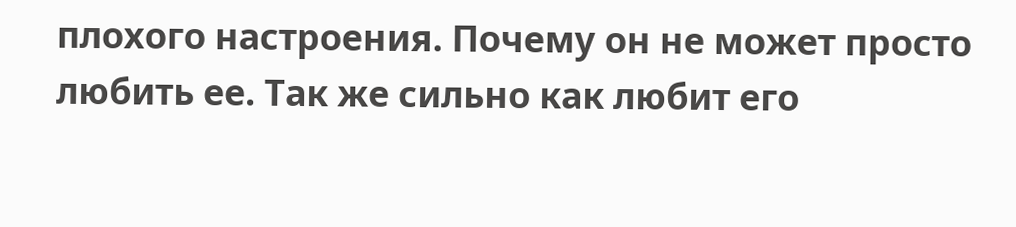плохого настроения. Почему он не может просто любить ее. Так же сильно как любит его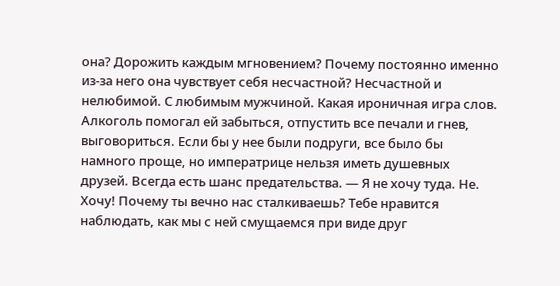она? Дорожить каждым мгновением? Почему постоянно именно из-за него она чувствует себя несчастной? Несчастной и нелюбимой. С любимым мужчиной. Какая ироничная игра слов. Алкоголь помогал ей забыться, отпустить все печали и гнев, выговориться. Если бы у нее были подруги, все было бы намного проще, но императрице нельзя иметь душевных друзей. Всегда есть шанс предательства. — Я не хочу туда. Не. Хочу! Почему ты вечно нас сталкиваешь? Тебе нравится наблюдать, как мы с ней смущаемся при виде друг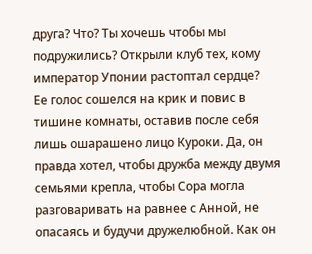друга? Что? Ты хочешь чтобы мы подружились? Открыли клуб тех, кому император Упонии растоптал сердце?
Ее голос сошелся на крик и повис в тишине комнаты, оставив после себя лишь ошарашено лицо Куроки. Да, он правда хотел, чтобы дружба между двумя семьями крепла, чтобы Сора могла разговаривать на равнее с Анной, не опасаясь и будучи дружелюбной. Как он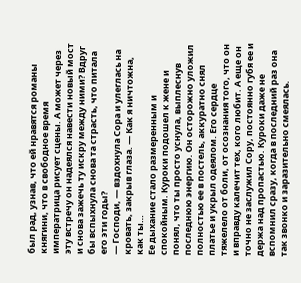был рад, узнав, что ей нравятся романы княгини, что в свободное время императрица рисует сцены. А может через эту встречу он надеялся навести новый мост и снова зажечь ту искру между ними? Вдруг бы вспыхнула снова та страсть, что питала его эти годы?
— Господи, — вздохнула Сора и улеглась на кровать, закрыв глаза. — Как я ничтожна, как ты…
Ее дыхание стало размеренным и спокойным. Куроки подошел к жене и понял, что ты просто уснула, выплеснув последнюю энергию. Он осторожно уложил полностью ее в постель, аккуратно снял платье и укрыл одеялом. Его сердце тяжелело от боли, от осознания того, что он и вправду калечит тех, кого любит. А еще он точно не заслужил Сору, постоянно губя ее и держа над пропастью. Куроки даже не вспомнил сразу, когда в последний раз она так звонко и заразительно смеялась.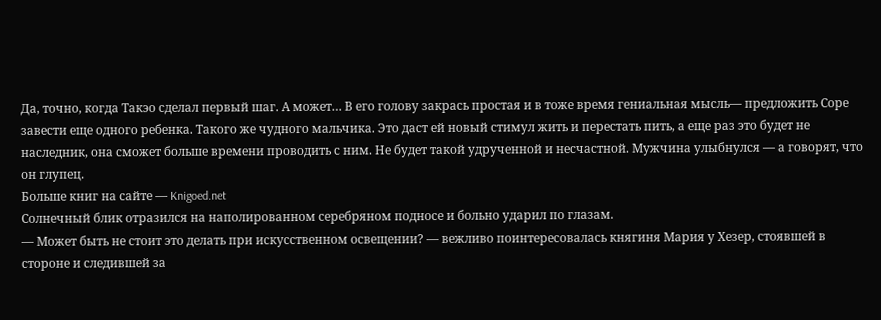Да, точно, когда Такэо сделал первый шаг. А может… В его голову закрась простая и в тоже время гениальная мысль— предложить Соре завести еще одного ребенка. Такого же чудного мальчика. Это даст ей новый стимул жить и перестать пить, а еще раз это будет не наследник, она сможет больше времени проводить с ним. Не будет такой удрученной и несчастной. Мужчина улыбнулся — а говорят, что он глупец.
Больше книг на сайте — Knigoed.net
Солнечный блик отразился на наполированном серебряном подносе и больно ударил по глазам.
— Может быть не стоит это делать при искусственном освещении? — вежливо поинтересовалась княгиня Мария у Хезер, стоявшей в стороне и следившей за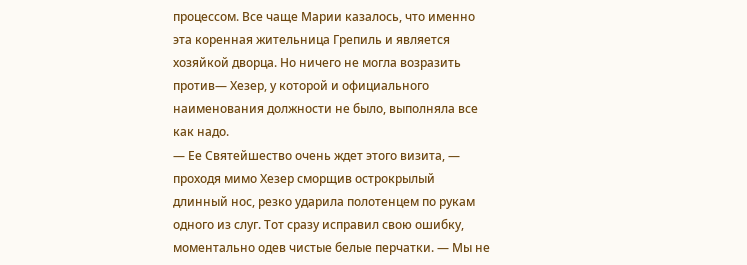процессом. Все чаще Марии казалось, что именно эта коренная жительница Грепиль и является хозяйкой дворца. Но ничего не могла возразить против— Хезер, у которой и официального наименования должности не было, выполняла все как надо.
— Ее Святейшество очень ждет этого визита, — проходя мимо Хезер сморщив острокрылый длинный нос, резко ударила полотенцем по рукам одного из слуг. Тот сразу исправил свою ошибку, моментально одев чистые белые перчатки. — Мы не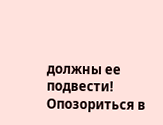должны ее подвести! Опозориться в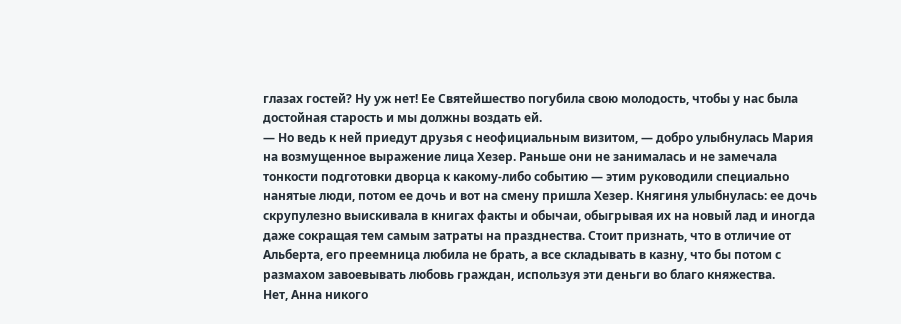глазах гостей? Ну уж нет! Ее Святейшество погубила свою молодость, чтобы у нас была достойная старость и мы должны воздать ей.
— Но ведь к ней приедут друзья с неофициальным визитом, — добро улыбнулась Мария на возмущенное выражение лица Хезер. Раньше они не занималась и не замечала тонкости подготовки дворца к какому-либо событию — этим руководили специально нанятые люди, потом ее дочь и вот на смену пришла Хезер. Княгиня улыбнулась: ее дочь скрупулезно выискивала в книгах факты и обычаи, обыгрывая их на новый лад и иногда даже сокращая тем самым затраты на празднества. Стоит признать, что в отличие от Альберта, его преемница любила не брать, а все складывать в казну, что бы потом с размахом завоевывать любовь граждан, используя эти деньги во благо княжества.
Нет, Анна никого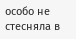особо не стесняла в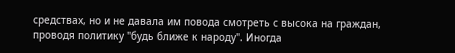средствах, но и не давала им повода смотреть с высока на граждан, проводя политику "будь ближе к народу". Иногда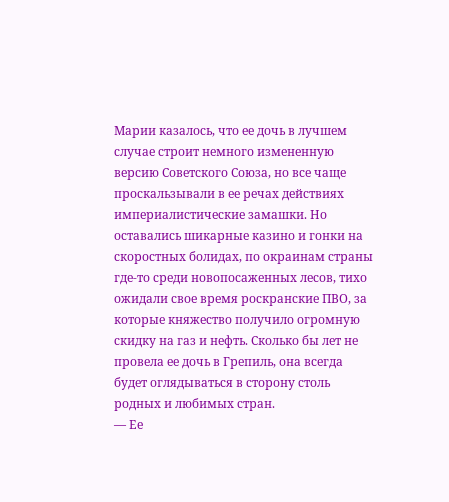Марии казалось, что ее дочь в лучшем случае строит немного измененную версию Советского Союза, но все чаще проскальзывали в ее речах действиях империалистические замашки. Но оставались шикарные казино и гонки на скоростных болидах, по окраинам страны где-то среди новопосаженных лесов, тихо ожидали свое время роскранские ПВО, за которые княжество получило огромную скидку на газ и нефть. Сколько бы лет не провела ее дочь в Грепиль, она всегда будет оглядываться в сторону столь родных и любимых стран.
— Ее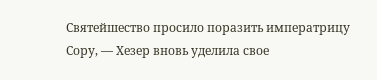Святейшество просило поразить императрицу Сору, — Хезер вновь уделила свое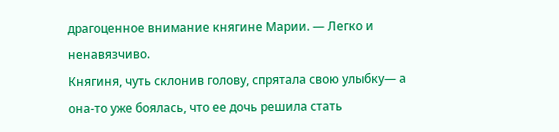драгоценное внимание княгине Марии. — Легко и ненавязчиво.
Княгиня, чуть склонив голову, спрятала свою улыбку— а она-то уже боялась, что ее дочь решила стать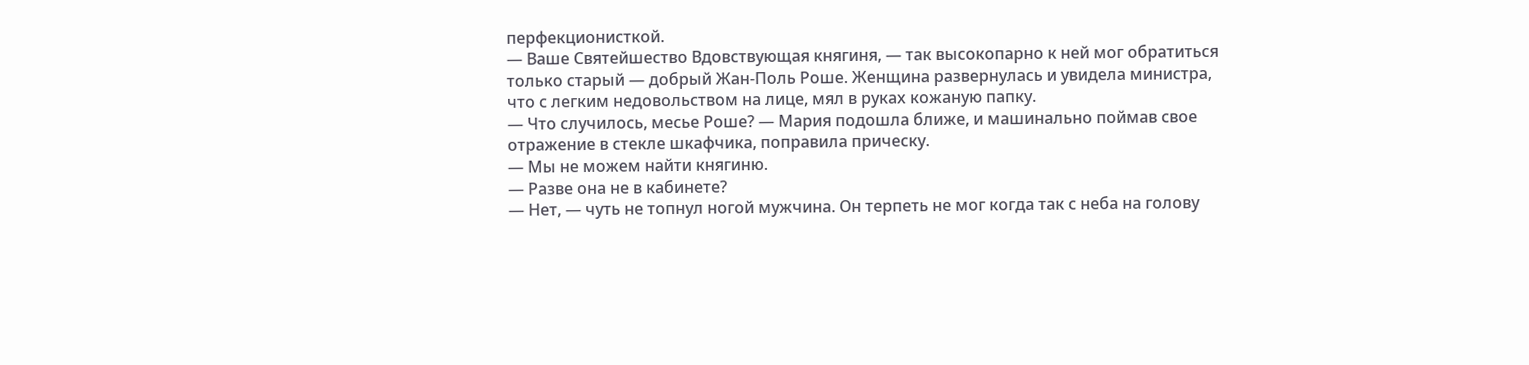перфекционисткой.
— Ваше Святейшество Вдовствующая княгиня, — так высокопарно к ней мог обратиться только старый — добрый Жан-Поль Роше. Женщина развернулась и увидела министра, что с легким недовольством на лице, мял в руках кожаную папку.
— Что случилось, месье Роше? — Мария подошла ближе, и машинально поймав свое отражение в стекле шкафчика, поправила прическу.
— Мы не можем найти княгиню.
— Разве она не в кабинете?
— Нет, — чуть не топнул ногой мужчина. Он терпеть не мог когда так с неба на голову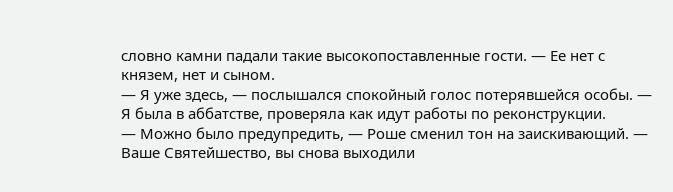словно камни падали такие высокопоставленные гости. — Ее нет с князем, нет и сыном.
— Я уже здесь, — послышался спокойный голос потерявшейся особы. — Я была в аббатстве, проверяла как идут работы по реконструкции.
— Можно было предупредить, — Роше сменил тон на заискивающий. — Ваше Святейшество, вы снова выходили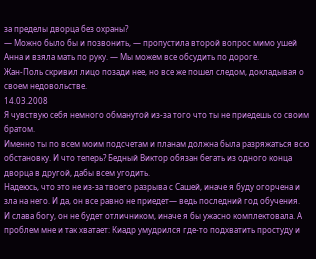за пределы дворца без охраны?
— Можно было бы и позвонить, — пропустила второй вопрос мимо ушей Анна и взяла мать по руку. — Мы можем все обсудить по дороге.
Жан-Поль скривил лицо позади нее, но все же пошел следом, докладывая о своем недовольстве.
14.03.2008
Я чувствую себя немного обманутой из-за того что ты не приедешь со своим братом.
Именно ты по всем моим подсчетам и планам должна была разряжаться всю обстановку. И что теперь? Бедный Виктор обязан бегать из одного конца дворца в другой, дабы всем угодить.
Надеюсь, что это не из-за твоего разрыва с Сашей, иначе я буду огорчена и зла на него. И да, он все равно не приедет— ведь последний год обучения.
И слава богу, он не будет отличником, иначе я бы ужасно комплектовала. А проблем мне и так хватает: Киадр умудрился где-то подхватить простуду и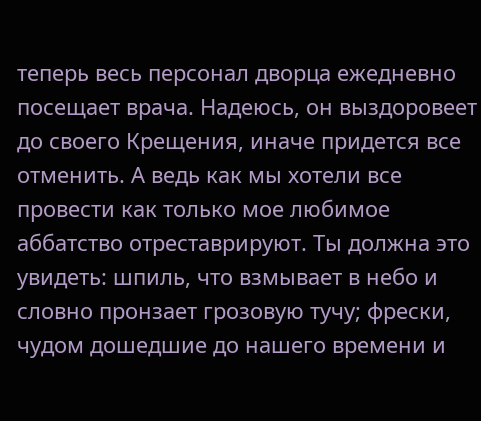теперь весь персонал дворца ежедневно посещает врача. Надеюсь, он выздоровеет до своего Крещения, иначе придется все отменить. А ведь как мы хотели все провести как только мое любимое аббатство отреставрируют. Ты должна это увидеть: шпиль, что взмывает в небо и словно пронзает грозовую тучу; фрески, чудом дошедшие до нашего времени и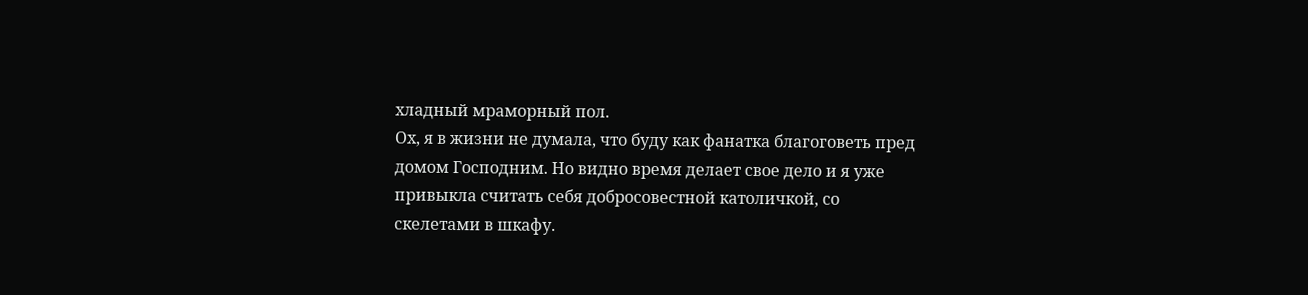хладный мраморный пол.
Ох, я в жизни не думала, что буду как фанатка благоговеть пред домом Господним. Но видно время делает свое дело и я уже привыкла считать себя добросовестной католичкой, со скелетами в шкафу.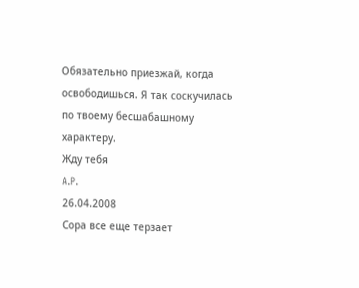Обязательно приезжай, когда освободишься. Я так соскучилась по твоему бесшабашному характеру.
Жду тебя
A.P.
26.04.2008
Сора все еще терзает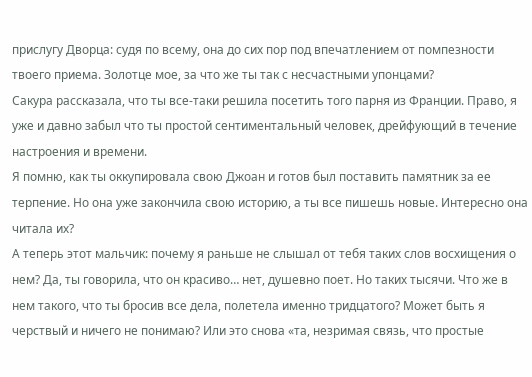прислугу Дворца: судя по всему, она до сих пор под впечатлением от помпезности твоего приема. Золотце мое, за что же ты так с несчастными упонцами?
Сакура рассказала, что ты все-таки решила посетить того парня из Франции. Право, я уже и давно забыл что ты простой сентиментальный человек, дрейфующий в течение настроения и времени.
Я помню, как ты оккупировала свою Джоан и готов был поставить памятник за ее терпение. Но она уже закончила свою историю, а ты все пишешь новые. Интересно она читала их?
А теперь этот мальчик: почему я раньше не слышал от тебя таких слов восхищения о нем? Да, ты говорила, что он красиво… нет, душевно поет. Но таких тысячи. Что же в нем такого, что ты бросив все дела, полетела именно тридцатого? Может быть я черствый и ничего не понимаю? Или это снова «та, незримая связь, что простые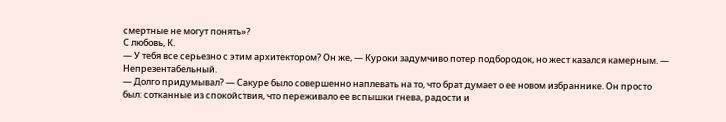смертные не могут понять»?
С любовь, К.
— У тебя все серьезно с этим архитектором? Он же, — Куроки задумчиво потер подбородок, но жест казался камерным. — Непрезентабельный.
— Долго придумывал? — Сакуре было совершенно наплевать на то, что брат думает о ее новом избраннике. Он просто был: сотканные из спокойствия, что переживало ее вспышки гнева, радости и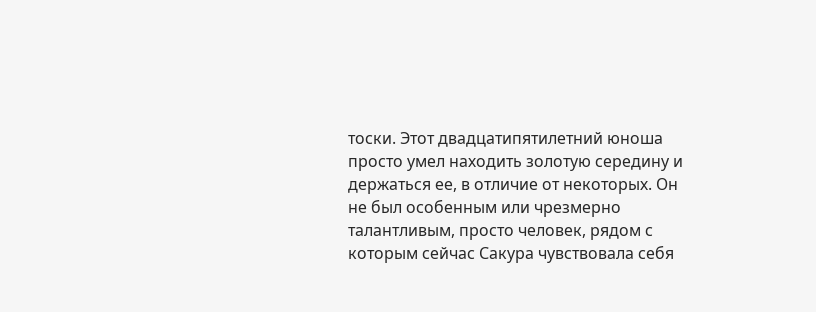тоски. Этот двадцатипятилетний юноша просто умел находить золотую середину и держаться ее, в отличие от некоторых. Он не был особенным или чрезмерно талантливым, просто человек, рядом с которым сейчас Сакура чувствовала себя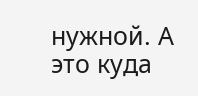нужной. А это куда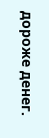дороже денег.